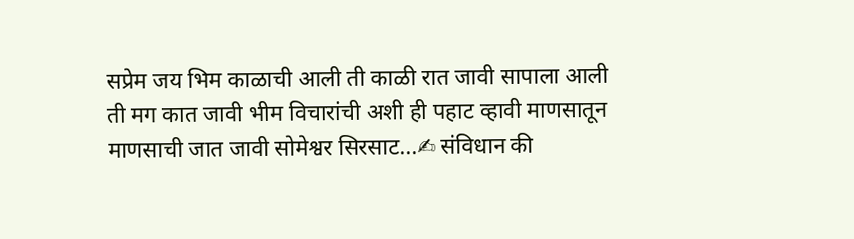सप्रेम जय भिम काळाची आली ती काळी रात जावी सापाला आली ती मग कात जावी भीम विचारांची अशी ही पहाट व्हावी माणसातून माणसाची जात जावी सोमेश्वर सिरसाट...✍ संविधान की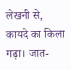लेखनी से, कायदे का किला गढ़ा। जात-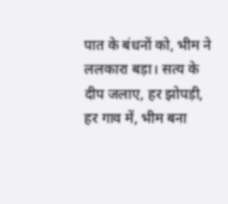पात के बंधनों को, भीम ने ललकारा बड़ा। सत्य के दीप जलाए, हर झोपड़ी, हर गाव में, भीम बना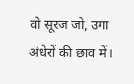वो सूरज जो, उगा अंधेरों की छाव में।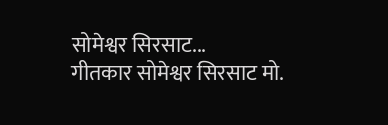सोमेश्वर सिरसाट...
गीतकार सोमेश्वर सिरसाट मो.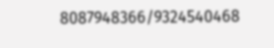8087948366/9324540468